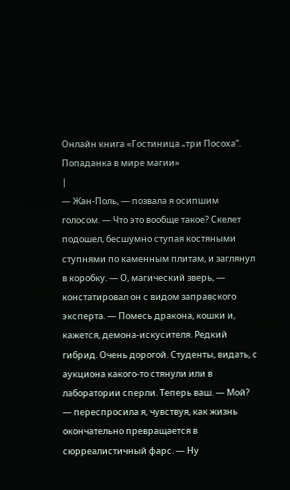Онлайн книга «Гостиница „три Посоха“. Попаданка в мире магии»
|
— Жан-Поль, — позвала я осипшим голосом. — Что это вообще такое? Скелет подошел, бесшумно ступая костяными ступнями по каменным плитам, и заглянул в коробку. — О, магический зверь, — констатировал он с видом заправского эксперта. — Помесь дракона, кошки и, кажется, демона-искусителя. Редкий гибрид. Очень дорогой. Студенты, видать, с аукциона какого-то стянули или в лаборатории сперли. Теперь ваш. — Мой? — переспросила я, чувствуя, как жизнь окончательно превращается в сюрреалистичный фарс. — Ну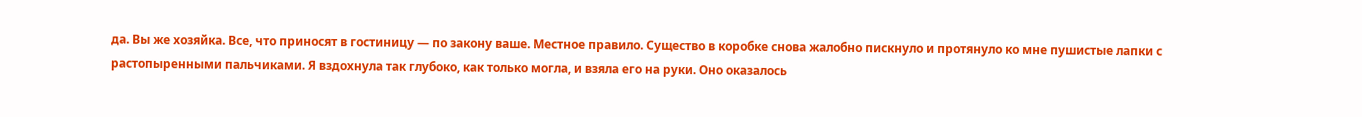да. Вы же хозяйка. Все, что приносят в гостиницу — по закону ваше. Местное правило. Существо в коробке снова жалобно пискнуло и протянуло ко мне пушистые лапки с растопыренными пальчиками. Я вздохнула так глубоко, как только могла, и взяла его на руки. Оно оказалось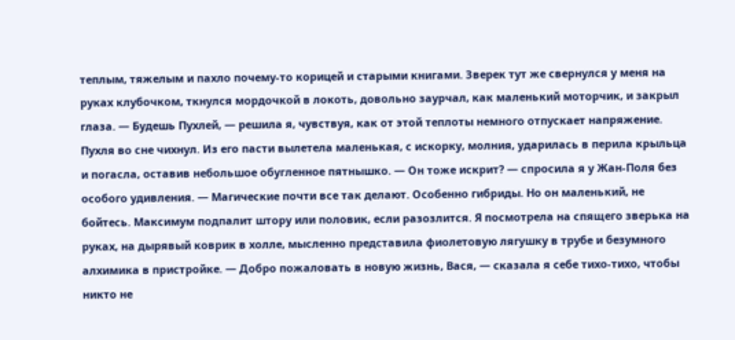теплым, тяжелым и пахло почему-то корицей и старыми книгами. Зверек тут же свернулся у меня на руках клубочком, ткнулся мордочкой в локоть, довольно заурчал, как маленький моторчик, и закрыл глаза. — Будешь Пухлей, — решила я, чувствуя, как от этой теплоты немного отпускает напряжение. Пухля во сне чихнул. Из его пасти вылетела маленькая, с искорку, молния, ударилась в перила крыльца и погасла, оставив небольшое обугленное пятнышко. — Он тоже искрит? — спросила я у Жан-Поля без особого удивления. — Магические почти все так делают. Особенно гибриды. Но он маленький, не бойтесь. Максимум подпалит штору или половик, если разозлится. Я посмотрела на спящего зверька на руках, на дырявый коврик в холле, мысленно представила фиолетовую лягушку в трубе и безумного алхимика в пристройке. — Добро пожаловать в новую жизнь, Вася, — сказала я себе тихо-тихо, чтобы никто не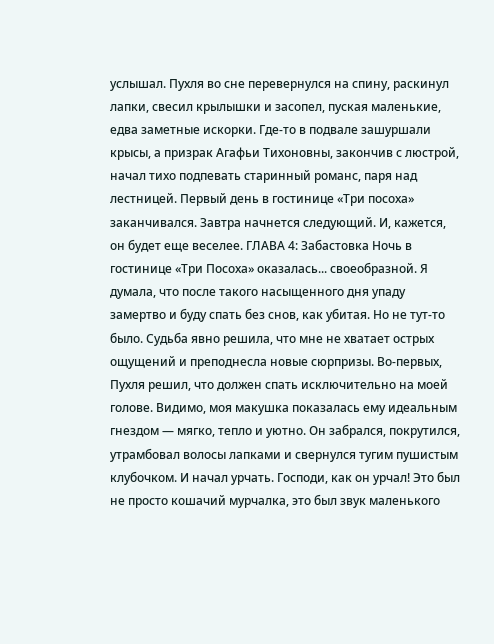услышал. Пухля во сне перевернулся на спину, раскинул лапки, свесил крылышки и засопел, пуская маленькие, едва заметные искорки. Где-то в подвале зашуршали крысы, а призрак Агафьи Тихоновны, закончив с люстрой, начал тихо подпевать старинный романс, паря над лестницей. Первый день в гостинице «Три посоха» заканчивался. Завтра начнется следующий. И, кажется, он будет еще веселее. ГЛАВА 4: Забастовка Ночь в гостинице «Три Посоха» оказалась... своеобразной. Я думала, что после такого насыщенного дня упаду замертво и буду спать без снов, как убитая. Но не тут-то было. Судьба явно решила, что мне не хватает острых ощущений и преподнесла новые сюрпризы. Во-первых, Пухля решил, что должен спать исключительно на моей голове. Видимо, моя макушка показалась ему идеальным гнездом — мягко, тепло и уютно. Он забрался, покрутился, утрамбовал волосы лапками и свернулся тугим пушистым клубочком. И начал урчать. Господи, как он урчал! Это был не просто кошачий мурчалка, это был звук маленького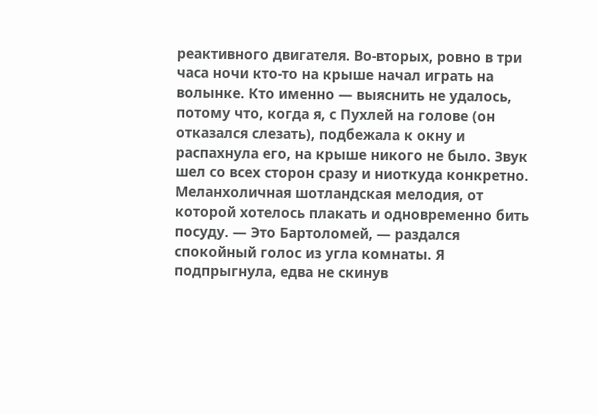реактивного двигателя. Во-вторых, ровно в три часа ночи кто-то на крыше начал играть на волынке. Кто именно — выяснить не удалось, потому что, когда я, с Пухлей на голове (он отказался слезать), подбежала к окну и распахнула его, на крыше никого не было. Звук шел со всех сторон сразу и ниоткуда конкретно. Меланхоличная шотландская мелодия, от которой хотелось плакать и одновременно бить посуду. — Это Бартоломей, — раздался спокойный голос из угла комнаты. Я подпрыгнула, едва не скинув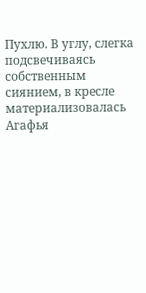Пухлю. В углу, слегка подсвечиваясь собственным сиянием, в кресле материализовалась Агафья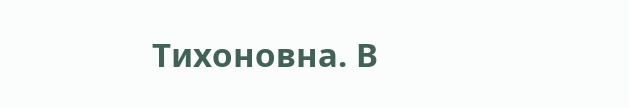Тихоновна. В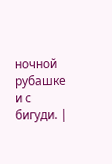ночной рубашке и с бигуди. |